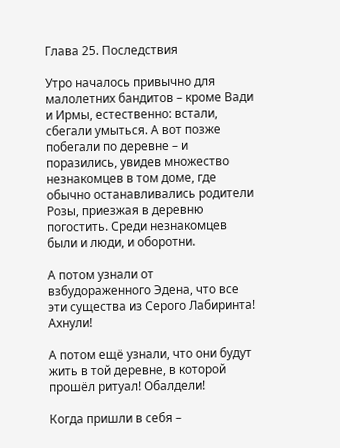Глава 25. Последствия

Утро началось привычно для малолетних бандитов – кроме Вади и Ирмы, естественно: встали, сбегали умыться. А вот позже побегали по деревне – и поразились, увидев множество незнакомцев в том доме, где обычно останавливались родители Розы, приезжая в деревню погостить. Среди незнакомцев были и люди, и оборотни.

А потом узнали от взбудораженного Эдена, что все эти существа из Серого Лабиринта! Ахнули!

А потом ещё узнали, что они будут жить в той деревне, в которой прошёл ритуал! Обалдели!

Когда пришли в себя –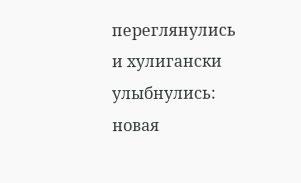переглянулись и хулигански улыбнулись: новая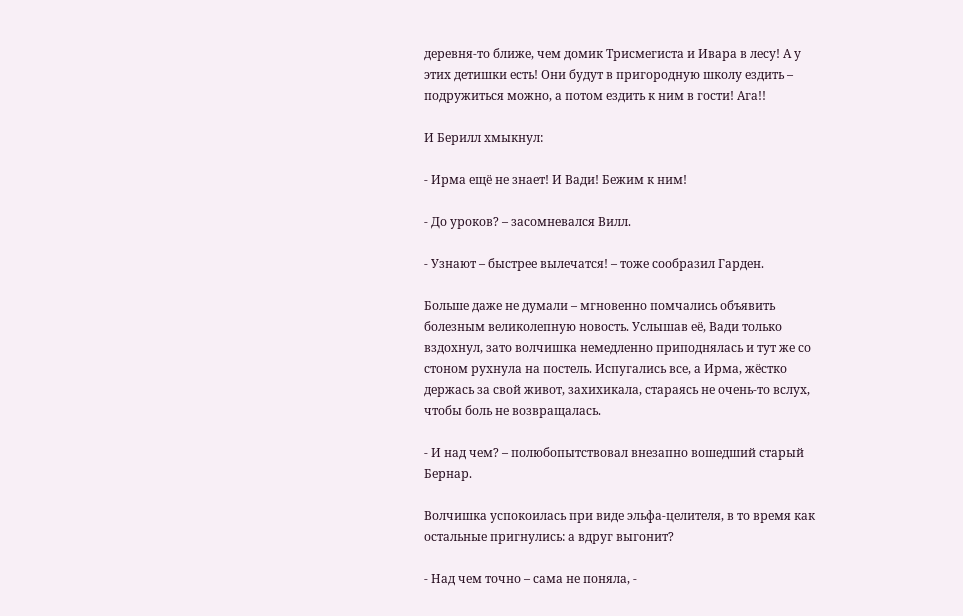деревня-то ближе, чем домик Трисмегиста и Ивара в лесу! А у этих детишки есть! Они будут в пригородную школу ездить – подружиться можно, а потом ездить к ним в гости! Ага!!

И Берилл хмыкнул:

- Ирма ещё не знает! И Вади! Бежим к ним!

- До уроков? – засомневался Вилл.

- Узнают – быстрее вылечатся! – тоже сообразил Гарден.

Больше даже не думали – мгновенно помчались объявить болезным великолепную новость. Услышав её, Вади только вздохнул, зато волчишка немедленно приподнялась и тут же со стоном рухнула на постель. Испугались все, а Ирма, жёстко держась за свой живот, захихикала, стараясь не очень-то вслух, чтобы боль не возвращалась.

- И над чем? – полюбопытствовал внезапно вошедший старый Бернар.

Волчишка успокоилась при виде эльфа-целителя, в то время как остальные пригнулись: а вдруг выгонит?

- Над чем точно – сама не поняла, -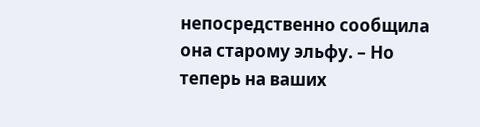непосредственно сообщила она старому эльфу. – Но теперь на ваших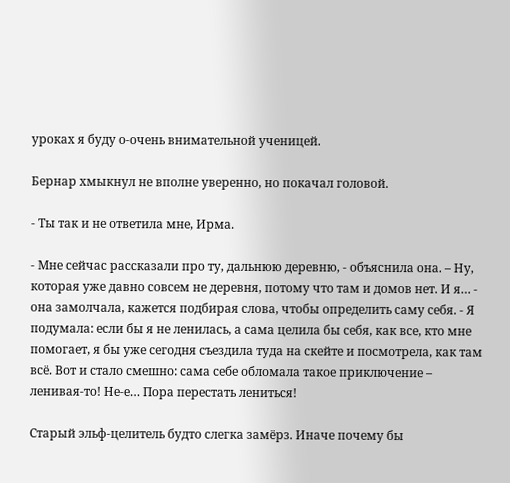уроках я буду о-очень внимательной ученицей.

Бернар хмыкнул не вполне уверенно, но покачал головой.

- Ты так и не ответила мне, Ирма.

- Мне сейчас рассказали про ту, дальнюю деревню, - объяснила она. – Ну, которая уже давно совсем не деревня, потому что там и домов нет. И я… - она замолчала, кажется подбирая слова, чтобы определить саму себя. - Я подумала: если бы я не ленилась, а сама целила бы себя, как все, кто мне помогает, я бы уже сегодня съездила туда на скейте и посмотрела, как там всё. Вот и стало смешно: сама себе обломала такое приключение – ленивая-то! Не-е… Пора перестать лениться!

Старый эльф-целитель будто слегка замёрз. Иначе почему бы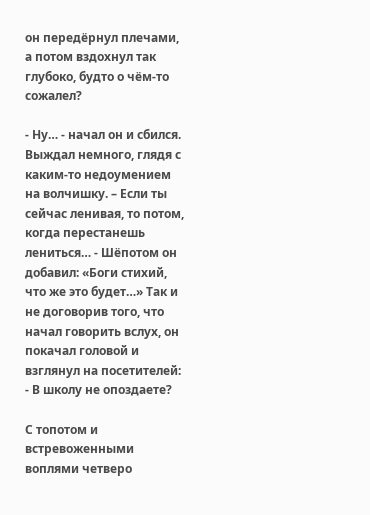он передёрнул плечами, а потом вздохнул так глубоко, будто о чём-то сожалел?

- Ну… - начал он и сбился. Выждал немного, глядя с каким-то недоумением на волчишку. – Если ты сейчас ленивая, то потом, когда перестанешь лениться… - Шёпотом он добавил: «Боги стихий, что же это будет…» Так и не договорив того, что начал говорить вслух, он покачал головой и взглянул на посетителей: - В школу не опоздаете?

С топотом и встревоженными воплями четверо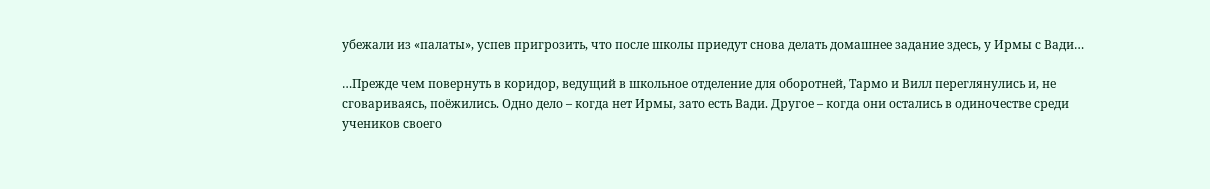убежали из «палаты», успев пригрозить, что после школы приедут снова делать домашнее задание здесь, у Ирмы с Вади…

…Прежде чем повернуть в коридор, ведущий в школьное отделение для оборотней, Тармо и Вилл переглянулись и, не сговариваясь, поёжились. Одно дело – когда нет Ирмы, зато есть Вади. Другое – когда они остались в одиночестве среди учеников своего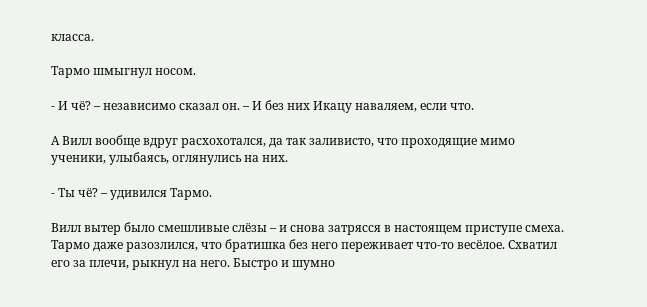класса.

Тармо шмыгнул носом.

- И чё? – независимо сказал он. – И без них Икацу наваляем, если что.

А Вилл вообще вдруг расхохотался, да так заливисто, что проходящие мимо ученики, улыбаясь, оглянулись на них.

- Ты чё? – удивился Тармо.

Вилл вытер было смешливые слёзы – и снова затрясся в настоящем приступе смеха. Тармо даже разозлился, что братишка без него переживает что-то весёлое. Схватил его за плечи, рыкнул на него. Быстро и шумно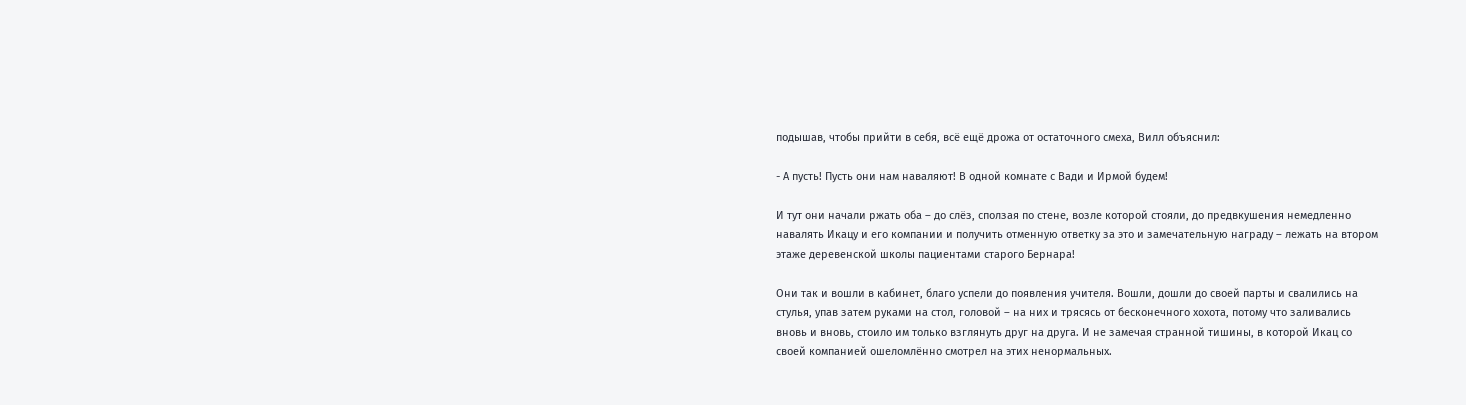подышав, чтобы прийти в себя, всё ещё дрожа от остаточного смеха, Вилл объяснил:

- А пусть! Пусть они нам наваляют! В одной комнате с Вади и Ирмой будем!

И тут они начали ржать оба – до слёз, сползая по стене, возле которой стояли, до предвкушения немедленно навалять Икацу и его компании и получить отменную ответку за это и замечательную награду – лежать на втором этаже деревенской школы пациентами старого Бернара!

Они так и вошли в кабинет, благо успели до появления учителя. Вошли, дошли до своей парты и свалились на стулья, упав затем руками на стол, головой – на них и трясясь от бесконечного хохота, потому что заливались вновь и вновь, стоило им только взглянуть друг на друга. И не замечая странной тишины, в которой Икац со своей компанией ошеломлённо смотрел на этих ненормальных.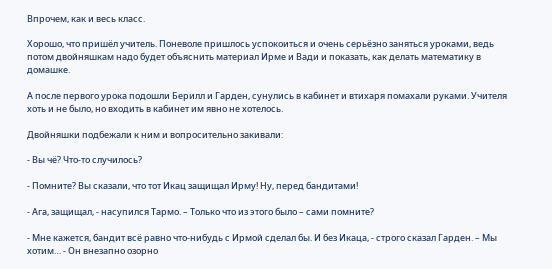Впрочем, как и весь класс.

Хорошо, что пришёл учитель. Поневоле пришлось успокоиться и очень серьёзно заняться уроками, ведь потом двойняшкам надо будет объяснить материал Ирме и Вади и показать, как делать математику в домашке.

А после первого урока подошли Берилл и Гарден, сунулись в кабинет и втихаря помахали руками. Учителя хоть и не было, но входить в кабинет им явно не хотелось.

Двойняшки подбежали к ним и вопросительно закивали:

- Вы чё? Что-то случилось?

- Помните? Вы сказали, что тот Икац защищал Ирму! Ну, перед бандитами!

- Ага, защищал, - насупился Тармо. – Только что из этого было – сами помните?

- Мне кажется, бандит всё равно что-нибудь с Ирмой сделал бы. И без Икаца, - строго сказал Гарден. – Мы хотим… - Он внезапно озорно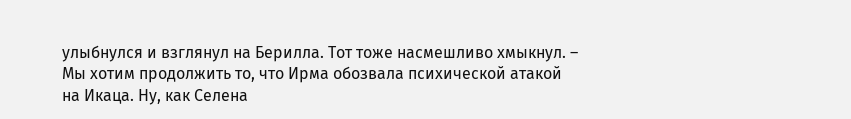улыбнулся и взглянул на Берилла. Тот тоже насмешливо хмыкнул. – Мы хотим продолжить то, что Ирма обозвала психической атакой на Икаца. Ну, как Селена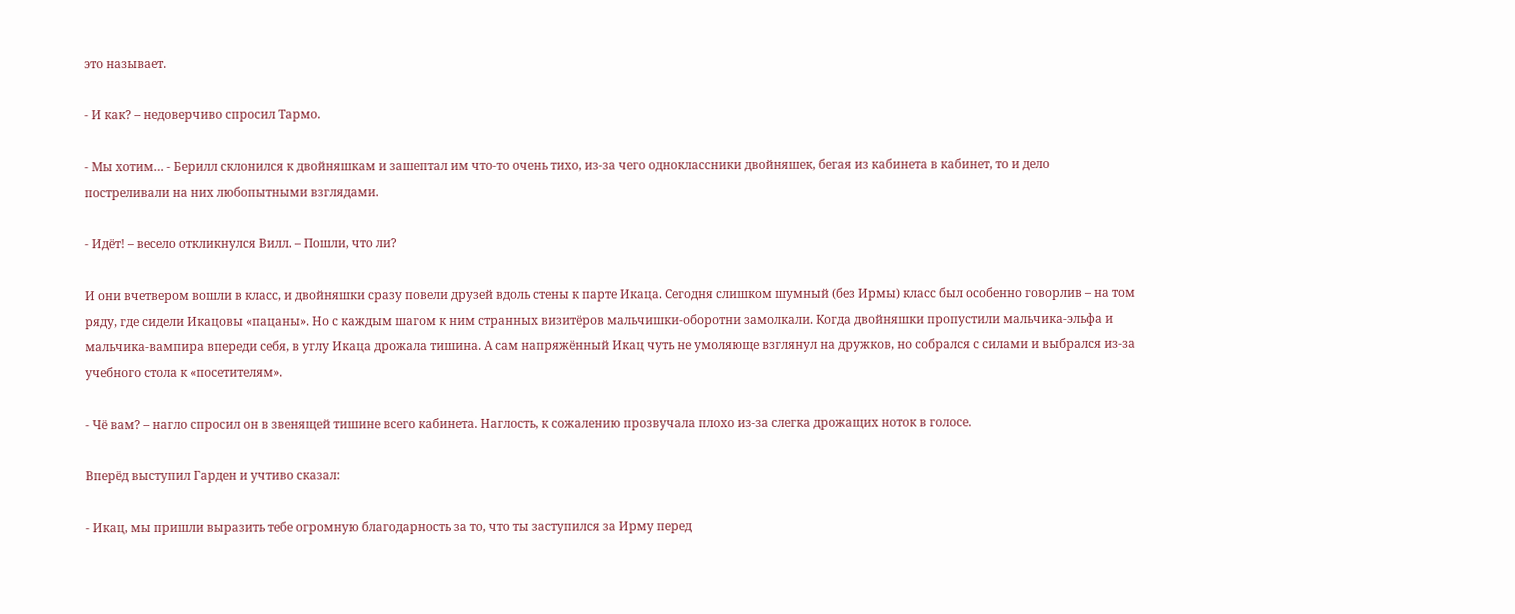это называет.

- И как? – недоверчиво спросил Тармо.

- Мы хотим… - Берилл склонился к двойняшкам и зашептал им что-то очень тихо, из-за чего одноклассники двойняшек, бегая из кабинета в кабинет, то и дело постреливали на них любопытными взглядами.

- Идёт! – весело откликнулся Вилл. – Пошли, что ли?

И они вчетвером вошли в класс, и двойняшки сразу повели друзей вдоль стены к парте Икаца. Сегодня слишком шумный (без Ирмы) класс был особенно говорлив – на том ряду, где сидели Икацовы «пацаны». Но с каждым шагом к ним странных визитёров мальчишки-оборотни замолкали. Когда двойняшки пропустили мальчика-эльфа и мальчика-вампира впереди себя, в углу Икаца дрожала тишина. А сам напряжённый Икац чуть не умоляюще взглянул на дружков, но собрался с силами и выбрался из-за учебного стола к «посетителям».

- Чё вам? – нагло спросил он в звенящей тишине всего кабинета. Наглость, к сожалению прозвучала плохо из-за слегка дрожащих ноток в голосе.

Вперёд выступил Гарден и учтиво сказал:

- Икац, мы пришли выразить тебе огромную благодарность за то, что ты заступился за Ирму перед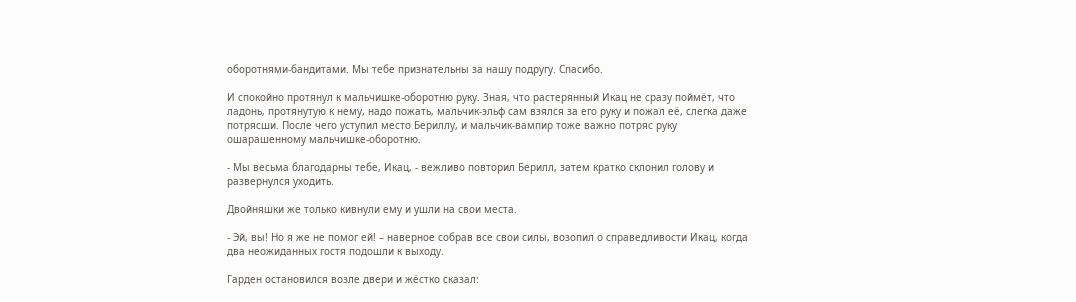оборотнями-бандитами. Мы тебе признательны за нашу подругу. Спасибо.

И спокойно протянул к мальчишке-оборотню руку. Зная, что растерянный Икац не сразу поймёт, что ладонь, протянутую к нему, надо пожать, мальчик-эльф сам взялся за его руку и пожал её, слегка даже потрясши. После чего уступил место Бериллу, и мальчик-вампир тоже важно потряс руку ошарашенному мальчишке-оборотню.

- Мы весьма благодарны тебе, Икац, - вежливо повторил Берилл, затем кратко склонил голову и развернулся уходить.

Двойняшки же только кивнули ему и ушли на свои места.

- Эй, вы! Но я же не помог ей! – наверное собрав все свои силы, возопил о справедливости Икац, когда два неожиданных гостя подошли к выходу.

Гарден остановился возле двери и жёстко сказал: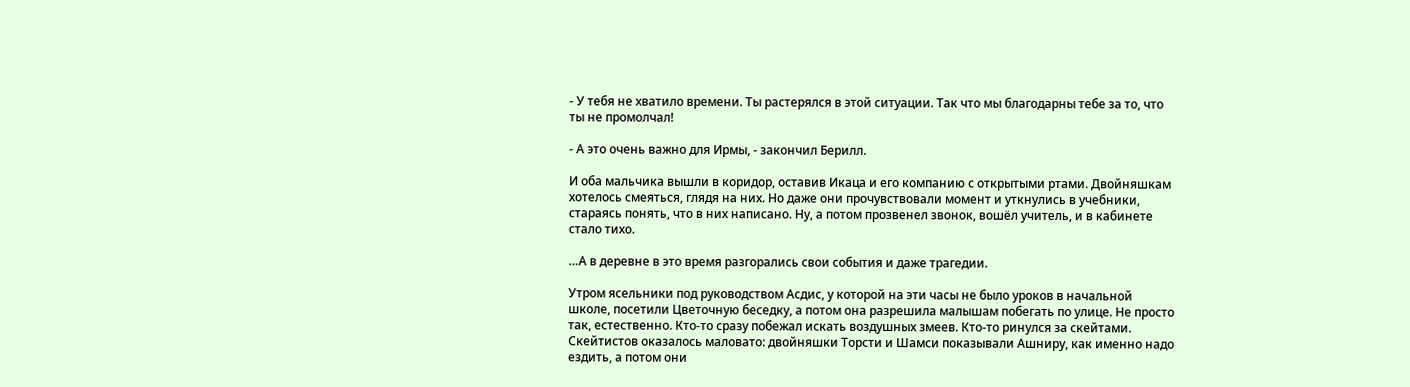- У тебя не хватило времени. Ты растерялся в этой ситуации. Так что мы благодарны тебе за то, что ты не промолчал!

- А это очень важно для Ирмы, - закончил Берилл.

И оба мальчика вышли в коридор, оставив Икаца и его компанию с открытыми ртами. Двойняшкам хотелось смеяться, глядя на них. Но даже они прочувствовали момент и уткнулись в учебники, стараясь понять, что в них написано. Ну, а потом прозвенел звонок, вошёл учитель, и в кабинете стало тихо.

…А в деревне в это время разгорались свои события и даже трагедии.

Утром ясельники под руководством Асдис, у которой на эти часы не было уроков в начальной школе, посетили Цветочную беседку, а потом она разрешила малышам побегать по улице. Не просто так, естественно. Кто-то сразу побежал искать воздушных змеев. Кто-то ринулся за скейтами. Скейтистов оказалось маловато: двойняшки Торсти и Шамси показывали Ашниру, как именно надо ездить, а потом они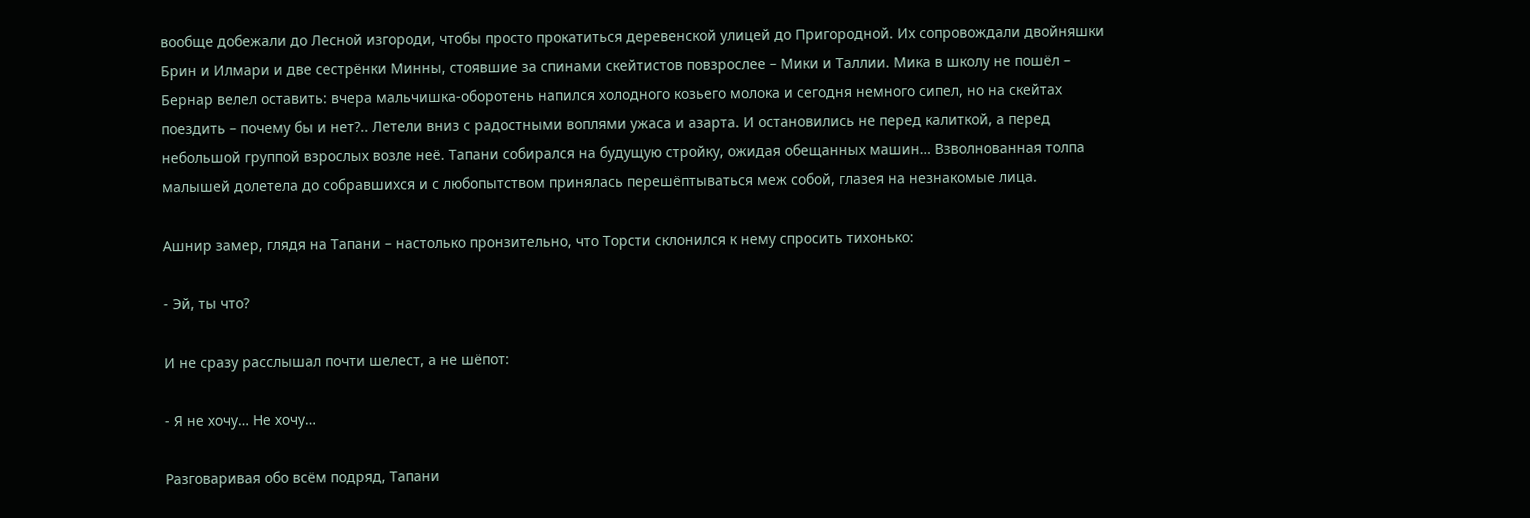вообще добежали до Лесной изгороди, чтобы просто прокатиться деревенской улицей до Пригородной. Их сопровождали двойняшки Брин и Илмари и две сестрёнки Минны, стоявшие за спинами скейтистов повзрослее – Мики и Таллии. Мика в школу не пошёл – Бернар велел оставить: вчера мальчишка-оборотень напился холодного козьего молока и сегодня немного сипел, но на скейтах поездить – почему бы и нет?.. Летели вниз с радостными воплями ужаса и азарта. И остановились не перед калиткой, а перед небольшой группой взрослых возле неё. Тапани собирался на будущую стройку, ожидая обещанных машин… Взволнованная толпа малышей долетела до собравшихся и с любопытством принялась перешёптываться меж собой, глазея на незнакомые лица.

Ашнир замер, глядя на Тапани – настолько пронзительно, что Торсти склонился к нему спросить тихонько:

- Эй, ты что?

И не сразу расслышал почти шелест, а не шёпот:

- Я не хочу… Не хочу…

Разговаривая обо всём подряд, Тапани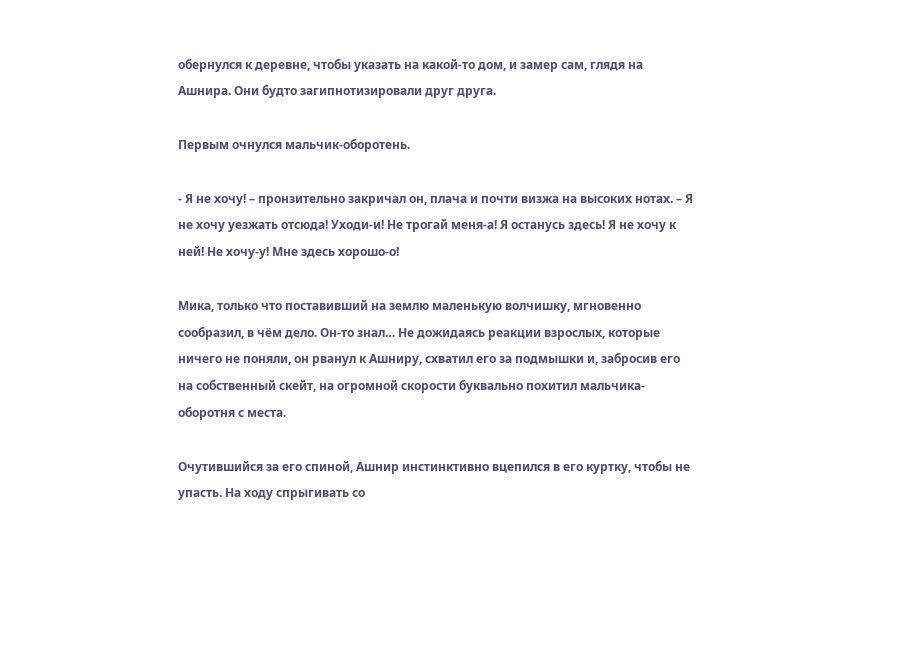обернулся к деревне, чтобы указать на какой-то дом, и замер сам, глядя на Ашнира. Они будто загипнотизировали друг друга.

Первым очнулся мальчик-оборотень.

- Я не хочу! – пронзительно закричал он, плача и почти визжа на высоких нотах. – Я не хочу уезжать отсюда! Уходи-и! Не трогай меня-а! Я останусь здесь! Я не хочу к ней! Не хочу-у! Мне здесь хорошо-о!

Мика, только что поставивший на землю маленькую волчишку, мгновенно сообразил, в чём дело. Он-то знал… Не дожидаясь реакции взрослых, которые ничего не поняли, он рванул к Ашниру, схватил его за подмышки и, забросив его на собственный скейт, на огромной скорости буквально похитил мальчика-оборотня с места.

Очутившийся за его спиной, Ашнир инстинктивно вцепился в его куртку, чтобы не упасть. На ходу спрыгивать со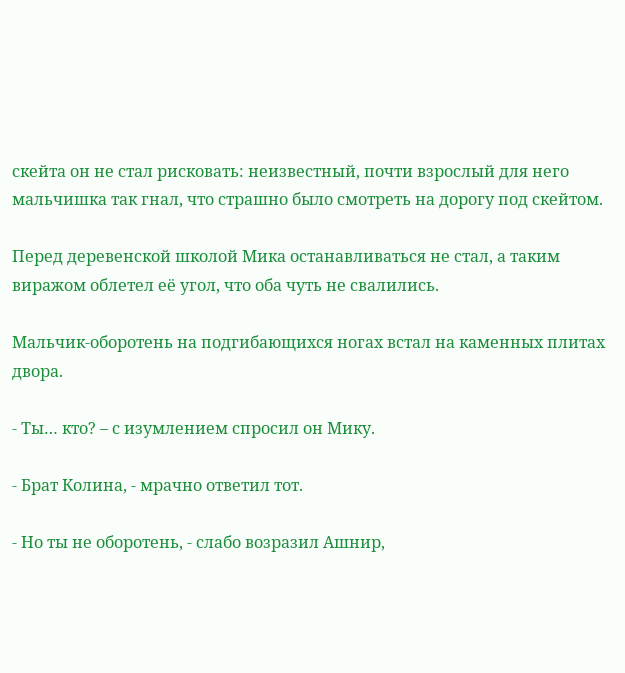скейта он не стал рисковать: неизвестный, почти взрослый для него мальчишка так гнал, что страшно было смотреть на дорогу под скейтом.

Перед деревенской школой Мика останавливаться не стал, а таким виражом облетел её угол, что оба чуть не свалились.

Мальчик-оборотень на подгибающихся ногах встал на каменных плитах двора.

- Ты… кто? – с изумлением спросил он Мику.

- Брат Колина, - мрачно ответил тот.

- Но ты не оборотень, - слабо возразил Ашнир,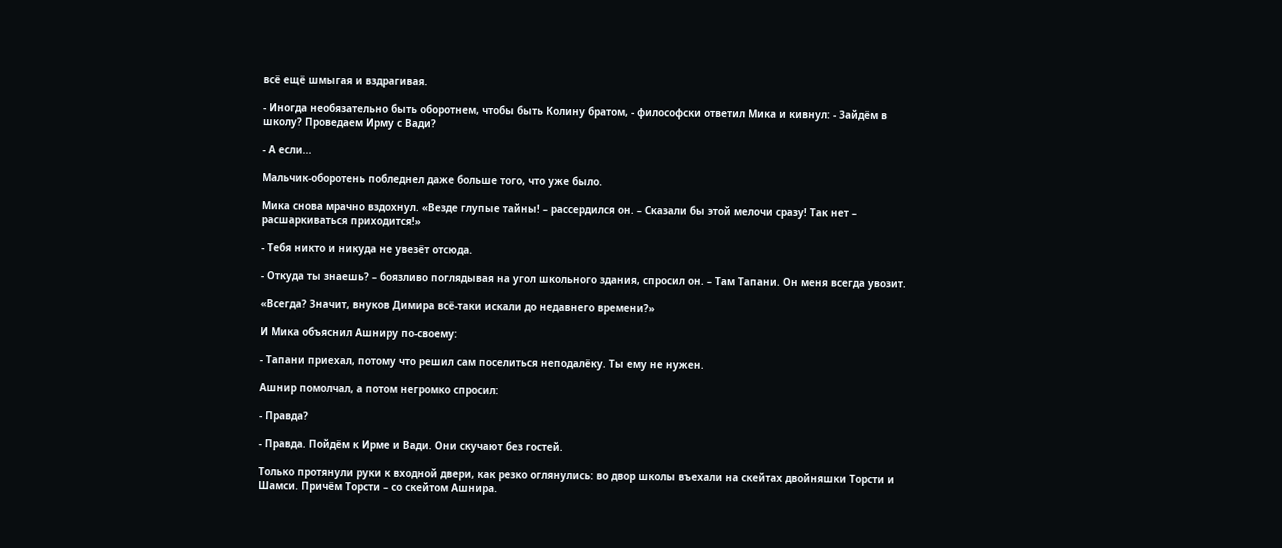всё ещё шмыгая и вздрагивая.

- Иногда необязательно быть оборотнем, чтобы быть Колину братом, - философски ответил Мика и кивнул: - Зайдём в школу? Проведаем Ирму с Вади?

- А если...

Мальчик-оборотень побледнел даже больше того, что уже было.

Мика снова мрачно вздохнул. «Везде глупые тайны! – рассердился он. – Сказали бы этой мелочи сразу! Так нет – расшаркиваться приходится!»

- Тебя никто и никуда не увезёт отсюда.

- Откуда ты знаешь? – боязливо поглядывая на угол школьного здания, спросил он. – Там Тапани. Он меня всегда увозит.

«Всегда? Значит, внуков Димира всё-таки искали до недавнего времени?»

И Мика объяснил Ашниру по-своему:

- Тапани приехал, потому что решил сам поселиться неподалёку. Ты ему не нужен.

Ашнир помолчал, а потом негромко спросил:

- Правда?

- Правда. Пойдём к Ирме и Вади. Они скучают без гостей.

Только протянули руки к входной двери, как резко оглянулись: во двор школы въехали на скейтах двойняшки Торсти и Шамси. Причём Торсти – со скейтом Ашнира.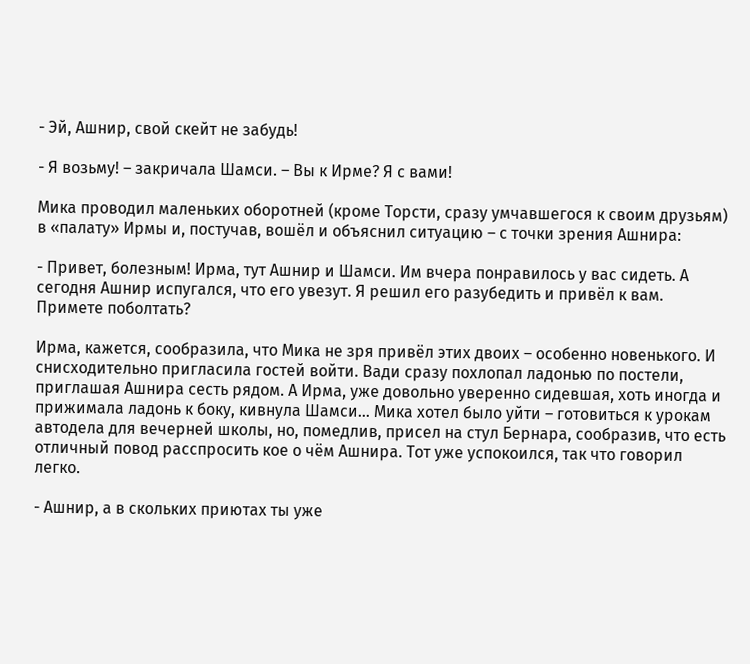- Эй, Ашнир, свой скейт не забудь!

- Я возьму! – закричала Шамси. – Вы к Ирме? Я с вами!

Мика проводил маленьких оборотней (кроме Торсти, сразу умчавшегося к своим друзьям) в «палату» Ирмы и, постучав, вошёл и объяснил ситуацию – с точки зрения Ашнира:

- Привет, болезным! Ирма, тут Ашнир и Шамси. Им вчера понравилось у вас сидеть. А сегодня Ашнир испугался, что его увезут. Я решил его разубедить и привёл к вам. Примете поболтать?

Ирма, кажется, сообразила, что Мика не зря привёл этих двоих – особенно новенького. И снисходительно пригласила гостей войти. Вади сразу похлопал ладонью по постели, приглашая Ашнира сесть рядом. А Ирма, уже довольно уверенно сидевшая, хоть иногда и прижимала ладонь к боку, кивнула Шамси… Мика хотел было уйти – готовиться к урокам автодела для вечерней школы, но, помедлив, присел на стул Бернара, сообразив, что есть отличный повод расспросить кое о чём Ашнира. Тот уже успокоился, так что говорил легко.

- Ашнир, а в скольких приютах ты уже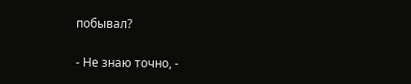побывал?

- Не знаю точно, -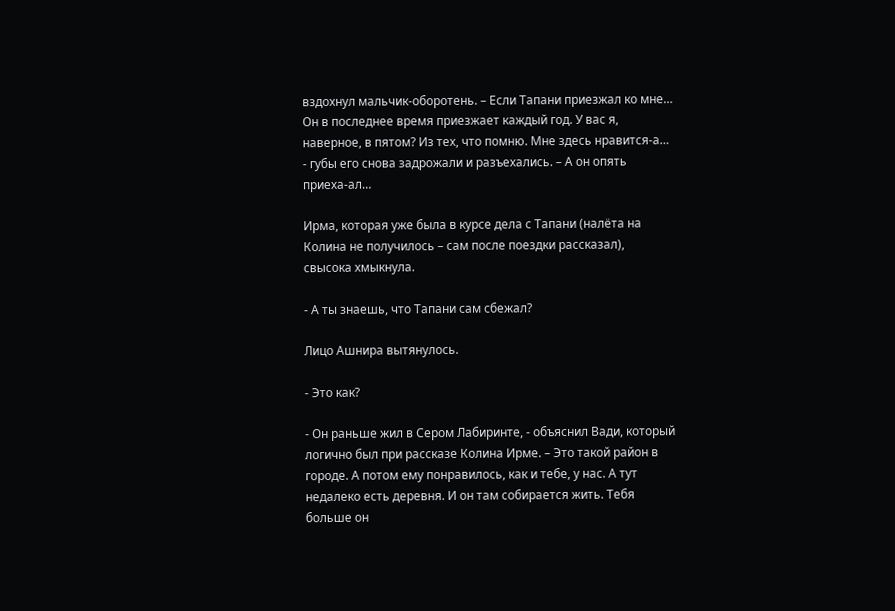вздохнул мальчик-оборотень. – Если Тапани приезжал ко мне… Он в последнее время приезжает каждый год. У вас я, наверное, в пятом? Из тех, что помню. Мне здесь нравится-а… - губы его снова задрожали и разъехались. – А он опять приеха-ал…

Ирма, которая уже была в курсе дела с Тапани (налёта на Колина не получилось – сам после поездки рассказал), свысока хмыкнула.

- А ты знаешь, что Тапани сам сбежал?

Лицо Ашнира вытянулось.

- Это как?

- Он раньше жил в Сером Лабиринте, - объяснил Вади, который логично был при рассказе Колина Ирме. – Это такой район в городе. А потом ему понравилось, как и тебе, у нас. А тут недалеко есть деревня. И он там собирается жить. Тебя больше он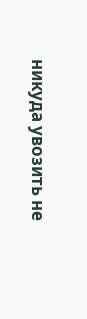никуда увозить не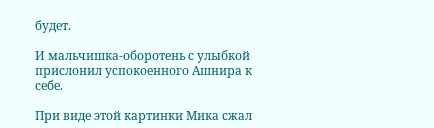будет.

И мальчишка-оборотень с улыбкой прислонил успокоенного Ашнира к себе.

При виде этой картинки Мика сжал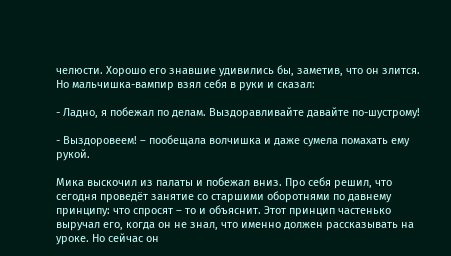челюсти. Хорошо его знавшие удивились бы, заметив, что он злится. Но мальчишка-вампир взял себя в руки и сказал:

- Ладно, я побежал по делам. Выздоравливайте давайте по-шустрому!

- Выздоровеем! – пообещала волчишка и даже сумела помахать ему рукой.

Мика выскочил из палаты и побежал вниз. Про себя решил, что сегодня проведёт занятие со старшими оборотнями по давнему принципу: что спросят – то и объяснит. Этот принцип частенько выручал его, когда он не знал, что именно должен рассказывать на уроке. Но сейчас он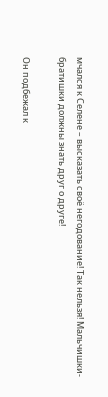мчался к Селене – высказать своё негодование! Так нельзя! Мальчишки-братишки должны знать друг о друге!

Он подбежал к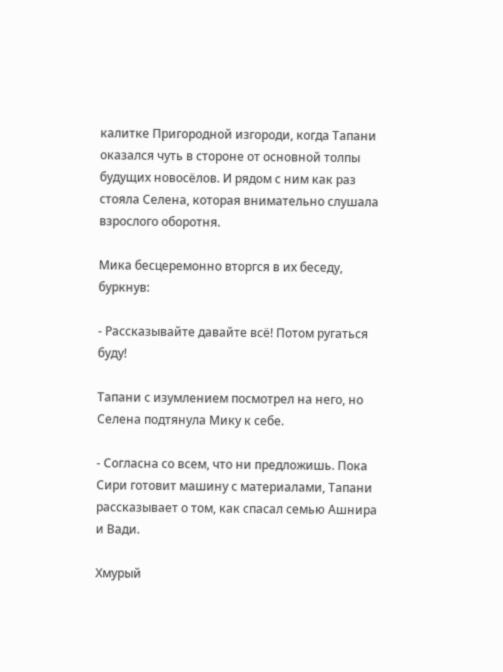калитке Пригородной изгороди, когда Тапани оказался чуть в стороне от основной толпы будущих новосёлов. И рядом с ним как раз стояла Селена, которая внимательно слушала взрослого оборотня.

Мика бесцеремонно вторгся в их беседу, буркнув:

- Рассказывайте давайте всё! Потом ругаться буду!

Тапани с изумлением посмотрел на него, но Селена подтянула Мику к себе.

- Согласна со всем, что ни предложишь. Пока Сири готовит машину с материалами, Тапани рассказывает о том, как спасал семью Ашнира и Вади.

Хмурый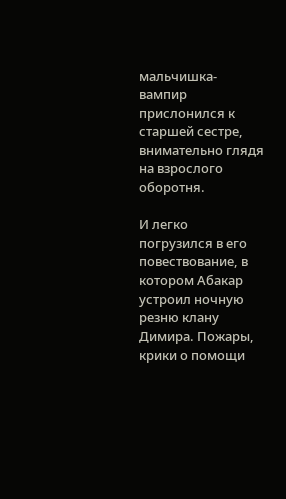мальчишка-вампир прислонился к старшей сестре, внимательно глядя на взрослого оборотня.

И легко погрузился в его повествование, в котором Абакар устроил ночную резню клану Димира. Пожары, крики о помощи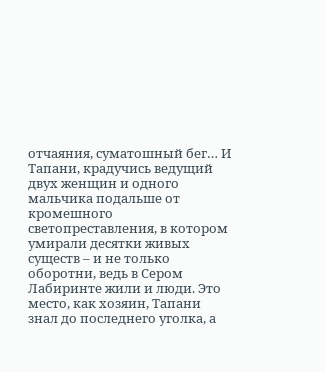отчаяния, суматошный бег… И Тапани, крадучись ведущий двух женщин и одного мальчика подальше от кромешного светопреставления, в котором умирали десятки живых существ – и не только оборотни, ведь в Сером Лабиринте жили и люди. Это место, как хозяин, Тапани знал до последнего уголка, а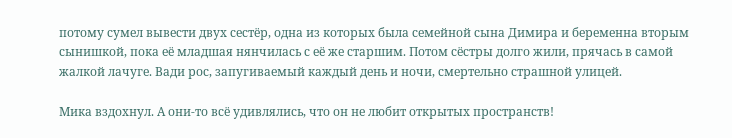потому сумел вывести двух сестёр, одна из которых была семейной сына Димира и беременна вторым сынишкой, пока её младшая нянчилась с её же старшим. Потом сёстры долго жили, прячась в самой жалкой лачуге. Вади рос, запугиваемый каждый день и ночи, смертельно страшной улицей.

Мика вздохнул. А они-то всё удивлялись, что он не любит открытых пространств!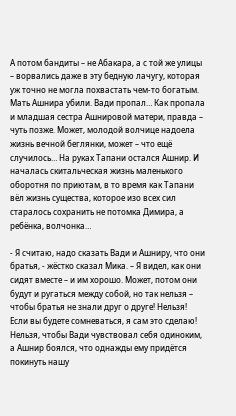А потом бандиты – не Абакара, а с той же улицы – ворвались даже в эту бедную лачугу, которая уж точно не могла похвастать чем-то богатым. Мать Ашнира убили. Вади пропал… Как пропала и младшая сестра Ашнировой матери, правда – чуть позже. Может, молодой волчице надоела жизнь вечной беглянки, может – что ещё случилось… На руках Тапани остался Ашнир. И началась скитальческая жизнь маленького оборотня по приютам, в то время как Тапани вёл жизнь существа, которое изо всех сил старалось сохранить не потомка Димира, а ребёнка, волчонка…

- Я считаю, надо сказать Вади и Ашниру, что они братья, - жёстко сказал Мика. – Я видел, как они сидят вместе – и им хорошо. Может, потом они будут и ругаться между собой, но так нельзя – чтобы братья не знали друг о друге! Нельзя! Если вы будете сомневаться, я сам это сделаю! Нельзя, чтобы Вади чувствовал себя одиноким, а Ашнир боялся, что однажды ему придётся покинуть нашу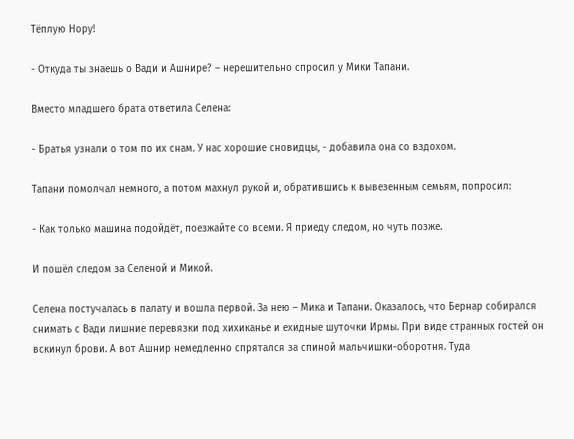Тёплую Нору!

- Откуда ты знаешь о Вади и Ашнире? – нерешительно спросил у Мики Тапани.

Вместо младшего брата ответила Селена:

- Братья узнали о том по их снам. У нас хорошие сновидцы, - добавила она со вздохом.

Тапани помолчал немного, а потом махнул рукой и, обратившись к вывезенным семьям, попросил:

- Как только машина подойдёт, поезжайте со всеми. Я приеду следом, но чуть позже.

И пошёл следом за Селеной и Микой.

Селена постучалась в палату и вошла первой. За нею – Мика и Тапани. Оказалось, что Бернар собирался снимать с Вади лишние перевязки под хихиканье и ехидные шуточки Ирмы. При виде странных гостей он вскинул брови. А вот Ашнир немедленно спрятался за спиной мальчишки-оборотня. Туда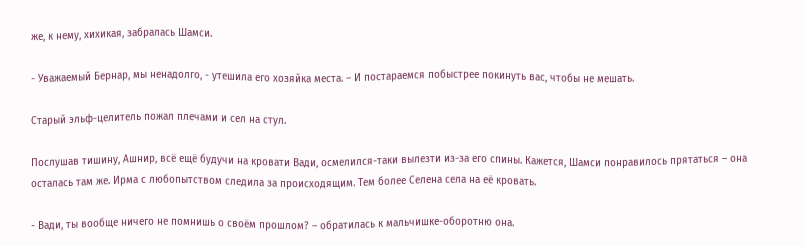же, к нему, хихикая, забралась Шамси.

- Уважаемый Бернар, мы ненадолго, - утешила его хозяйка места. – И постараемся побыстрее покинуть вас, чтобы не мешать.

Старый эльф-целитель пожал плечами и сел на стул.

Послушав тишину, Ашнир, всё ещё будучи на кровати Вади, осмелился-таки вылезти из-за его спины. Кажется, Шамси понравилось прятаться – она осталась там же. Ирма с любопытством следила за происходящим. Тем более Селена села на её кровать.

- Вади, ты вообще ничего не помнишь о своём прошлом? – обратилась к мальчишке-оборотню она.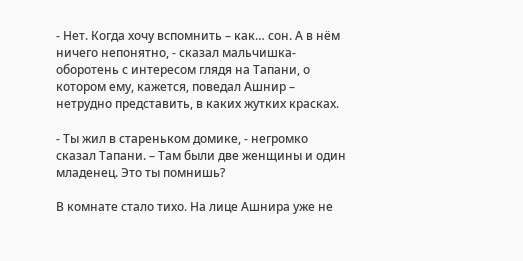- Нет. Когда хочу вспомнить – как… сон. А в нём ничего непонятно, - сказал мальчишка-оборотень с интересом глядя на Тапани, о котором ему, кажется, поведал Ашнир – нетрудно представить, в каких жутких красках.

- Ты жил в стареньком домике, - негромко сказал Тапани. – Там были две женщины и один младенец. Это ты помнишь?

В комнате стало тихо. На лице Ашнира уже не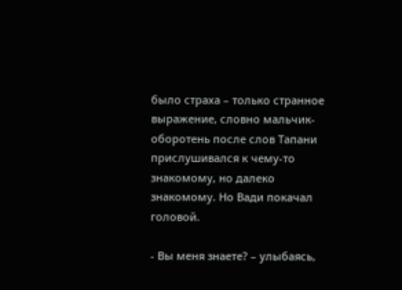было страха – только странное выражение, словно мальчик-оборотень после слов Тапани прислушивался к чему-то знакомому, но далеко знакомому. Но Вади покачал головой.

- Вы меня знаете? – улыбаясь,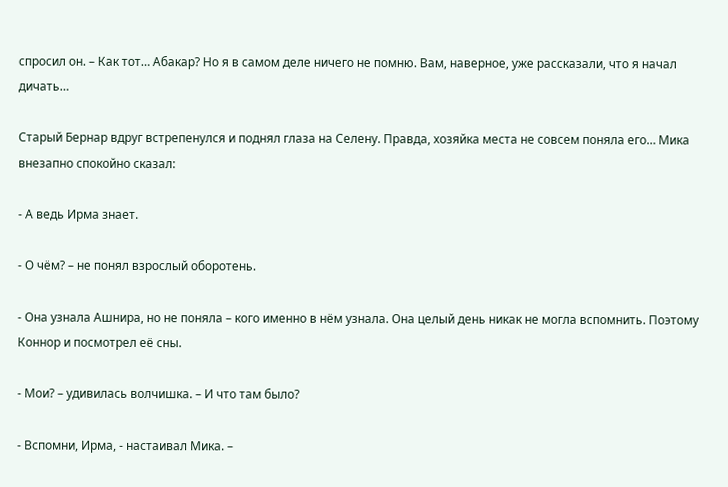спросил он. – Как тот… Абакар? Но я в самом деле ничего не помню. Вам, наверное, уже рассказали, что я начал дичать…

Старый Бернар вдруг встрепенулся и поднял глаза на Селену. Правда, хозяйка места не совсем поняла его… Мика внезапно спокойно сказал:

- А ведь Ирма знает.

- О чём? – не понял взрослый оборотень.

- Она узнала Ашнира, но не поняла – кого именно в нём узнала. Она целый день никак не могла вспомнить. Поэтому Коннор и посмотрел её сны.

- Мои? – удивилась волчишка. – И что там было?

- Вспомни, Ирма, - настаивал Мика. –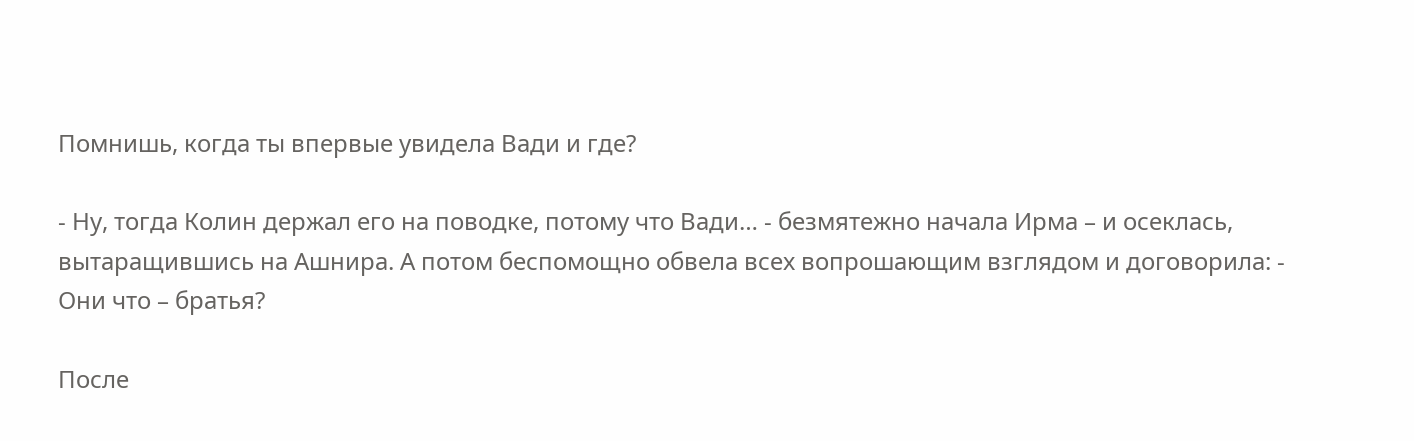Помнишь, когда ты впервые увидела Вади и где?

- Ну, тогда Колин держал его на поводке, потому что Вади… - безмятежно начала Ирма – и осеклась, вытаращившись на Ашнира. А потом беспомощно обвела всех вопрошающим взглядом и договорила: - Они что – братья?

После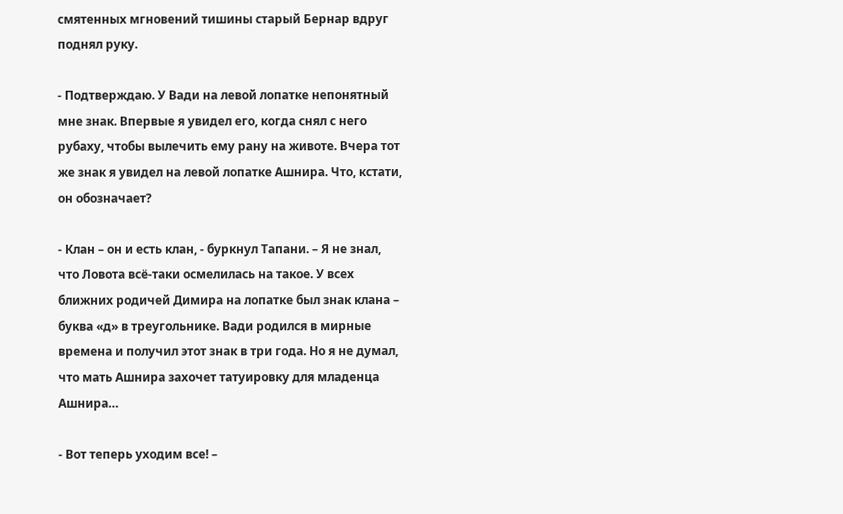смятенных мгновений тишины старый Бернар вдруг поднял руку.

- Подтверждаю. У Вади на левой лопатке непонятный мне знак. Впервые я увидел его, когда снял с него рубаху, чтобы вылечить ему рану на животе. Вчера тот же знак я увидел на левой лопатке Ашнира. Что, кстати, он обозначает?

- Клан – он и есть клан, - буркнул Тапани. – Я не знал, что Ловота всё-таки осмелилась на такое. У всех ближних родичей Димира на лопатке был знак клана – буква «д» в треугольнике. Вади родился в мирные времена и получил этот знак в три года. Но я не думал, что мать Ашнира захочет татуировку для младенца Ашнира…

- Вот теперь уходим все! –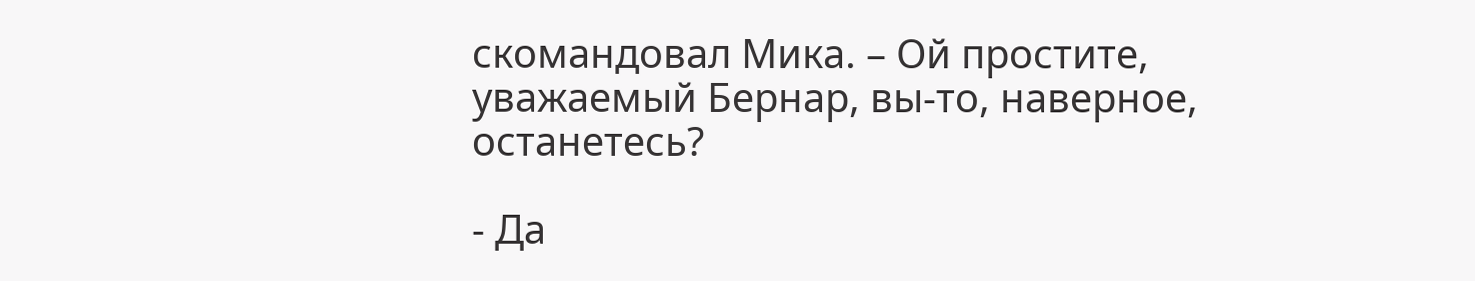скомандовал Мика. – Ой простите, уважаемый Бернар, вы-то, наверное, останетесь?

- Да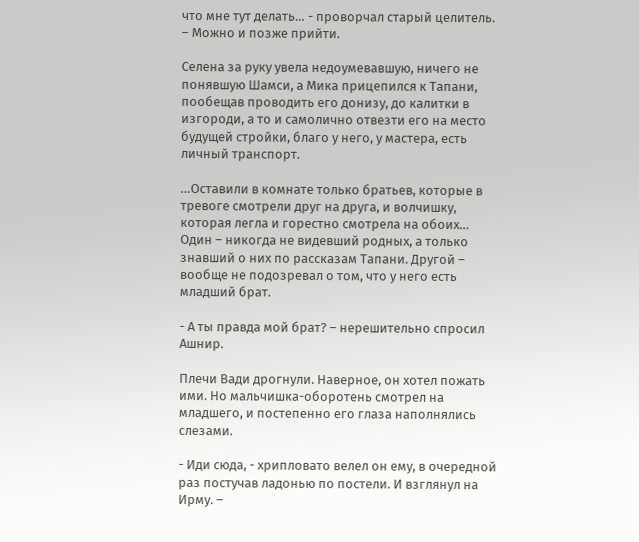что мне тут делать… - проворчал старый целитель. – Можно и позже прийти.

Селена за руку увела недоумевавшую, ничего не понявшую Шамси, а Мика прицепился к Тапани, пообещав проводить его донизу, до калитки в изгороди, а то и самолично отвезти его на место будущей стройки, благо у него, у мастера, есть личный транспорт.

…Оставили в комнате только братьев, которые в тревоге смотрели друг на друга, и волчишку, которая легла и горестно смотрела на обоих… Один – никогда не видевший родных, а только знавший о них по рассказам Тапани. Другой – вообще не подозревал о том, что у него есть младший брат.

- А ты правда мой брат? – нерешительно спросил Ашнир.

Плечи Вади дрогнули. Наверное, он хотел пожать ими. Но мальчишка-оборотень смотрел на младшего, и постепенно его глаза наполнялись слезами.

- Иди сюда, - хрипловато велел он ему, в очередной раз постучав ладонью по постели. И взглянул на Ирму. –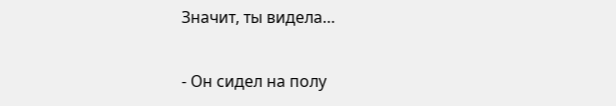Значит, ты видела…

- Он сидел на полу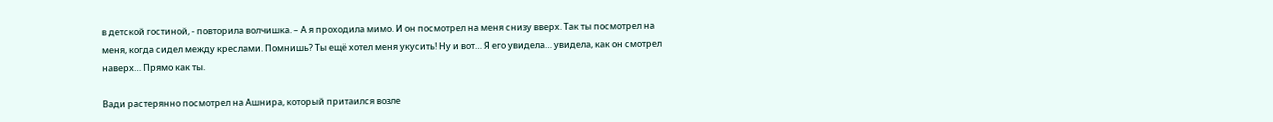в детской гостиной, - повторила волчишка. – А я проходила мимо. И он посмотрел на меня снизу вверх. Так ты посмотрел на меня, когда сидел между креслами. Помнишь? Ты ещё хотел меня укусить! Ну и вот… Я его увидела… увидела, как он смотрел наверх… Прямо как ты.

Вади растерянно посмотрел на Ашнира, который притаился возле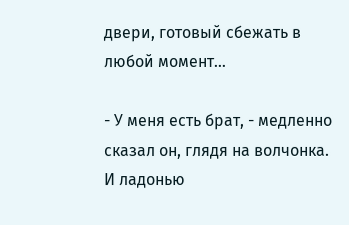двери, готовый сбежать в любой момент…

- У меня есть брат, - медленно сказал он, глядя на волчонка. И ладонью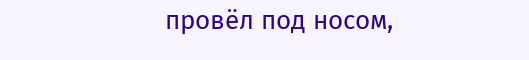провёл под носом,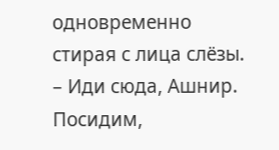одновременно стирая с лица слёзы. – Иди сюда, Ашнир. Посидим,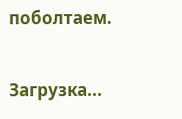поболтаем.

Загрузка...